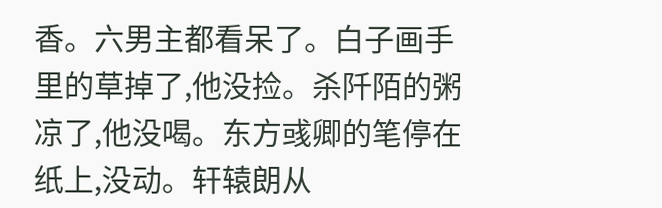香。六男主都看呆了。白子画手里的草掉了,他没捡。杀阡陌的粥凉了,他没喝。东方彧卿的笔停在纸上,没动。轩辕朗从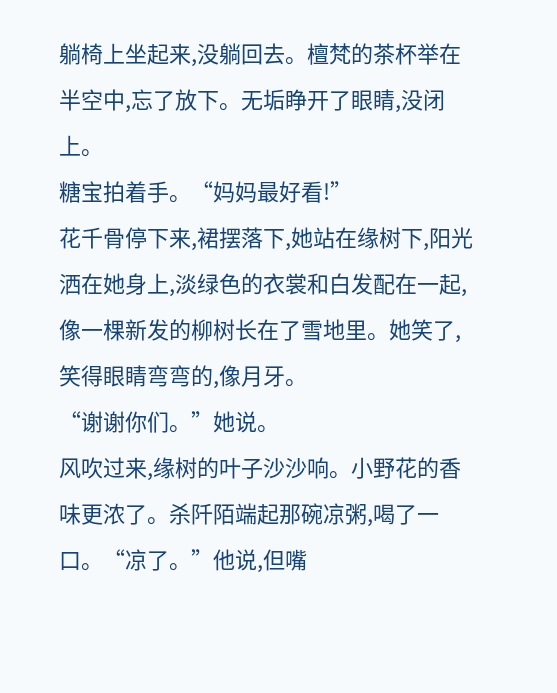躺椅上坐起来,没躺回去。檀梵的茶杯举在半空中,忘了放下。无垢睁开了眼睛,没闭上。
糖宝拍着手。“妈妈最好看!”
花千骨停下来,裙摆落下,她站在缘树下,阳光洒在她身上,淡绿色的衣裳和白发配在一起,像一棵新发的柳树长在了雪地里。她笑了,笑得眼睛弯弯的,像月牙。
“谢谢你们。”她说。
风吹过来,缘树的叶子沙沙响。小野花的香味更浓了。杀阡陌端起那碗凉粥,喝了一口。“凉了。”他说,但嘴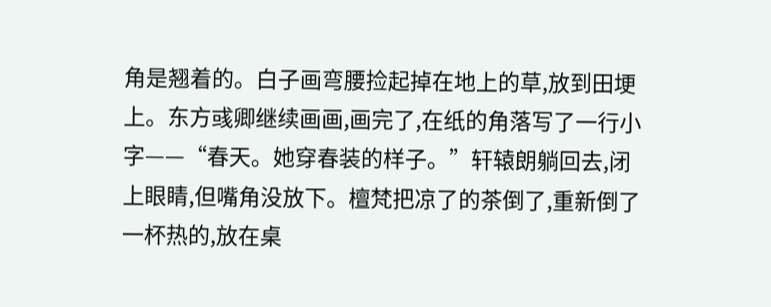角是翘着的。白子画弯腰捡起掉在地上的草,放到田埂上。东方彧卿继续画画,画完了,在纸的角落写了一行小字——“春天。她穿春装的样子。”轩辕朗躺回去,闭上眼睛,但嘴角没放下。檀梵把凉了的茶倒了,重新倒了一杯热的,放在桌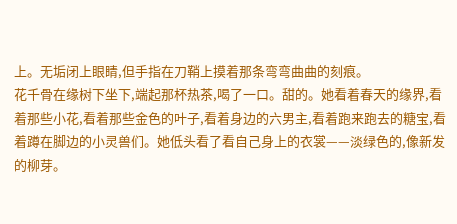上。无垢闭上眼睛,但手指在刀鞘上摸着那条弯弯曲曲的刻痕。
花千骨在缘树下坐下,端起那杯热茶,喝了一口。甜的。她看着春天的缘界,看着那些小花,看着那些金色的叶子,看着身边的六男主,看着跑来跑去的糖宝,看着蹲在脚边的小灵兽们。她低头看了看自己身上的衣裳——淡绿色的,像新发的柳芽。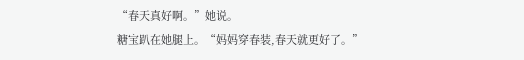“春天真好啊。”她说。
糖宝趴在她腿上。“妈妈穿春装,春天就更好了。”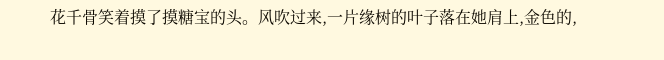花千骨笑着摸了摸糖宝的头。风吹过来,一片缘树的叶子落在她肩上,金色的,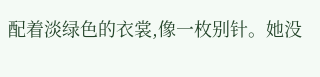配着淡绿色的衣裳,像一枚别针。她没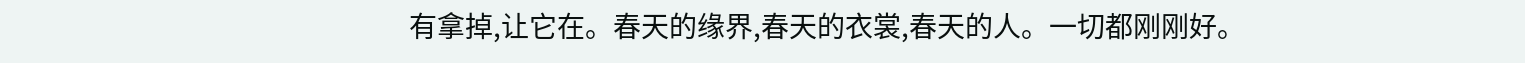有拿掉,让它在。春天的缘界,春天的衣裳,春天的人。一切都刚刚好。